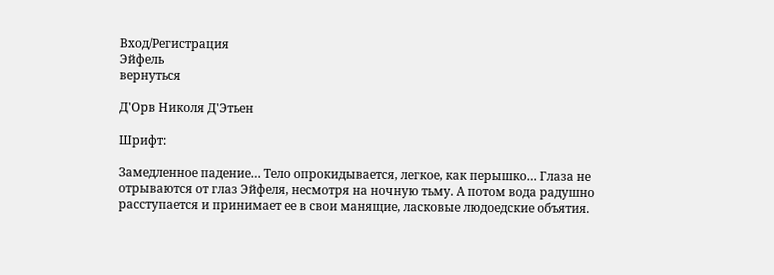Вход/Регистрация
Эйфель
вернуться

Д'Орв Николя Д'Этьен

Шрифт:

Замедленное падение… Тело опрокидывается, легкое, как перышко… Глаза не отрываются от глаз Эйфеля, несмотря на ночную тьму. А потом вода радушно расступается и принимает ее в свои манящие, ласковые людоедские объятия.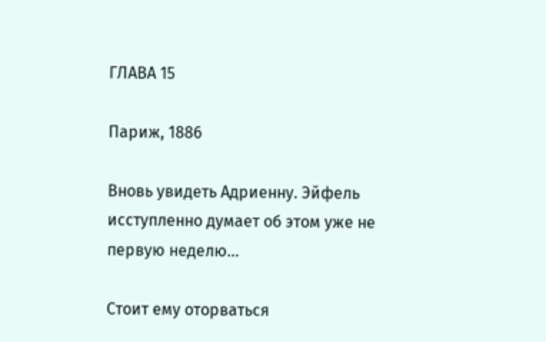ГЛАВА 15

Париж, 1886

Вновь увидеть Адриенну. Эйфель исступленно думает об этом уже не первую неделю…

Стоит ему оторваться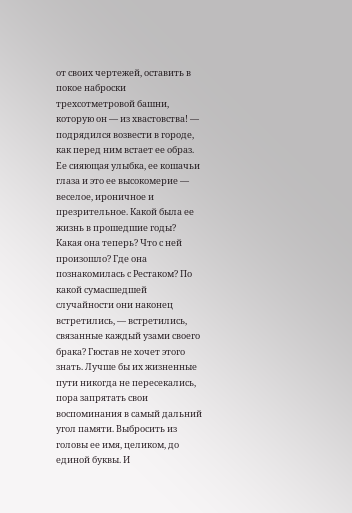от своих чертежей, оставить в покое наброски трехсотметровой башни, которую он — из хвастовства! — подрядился возвести в городе, как перед ним встает ее образ. Ее сияющая улыбка, ее кошачьи глаза и это ее высокомерие — веселое, ироничное и презрительное. Какой была ее жизнь в прошедшие годы? Какая она теперь? Что с ней произошло? Где она познакомилась с Рестаком? По какой сумасшедшей случайности они наконец встретились, — встретились, связанные каждый узами своего брака? Гюстав не хочет этого знать. Лучше бы их жизненные пути никогда не пересекались, пора запрятать свои воспоминания в самый дальний угол памяти. Выбросить из головы ее имя, целиком, до единой буквы. И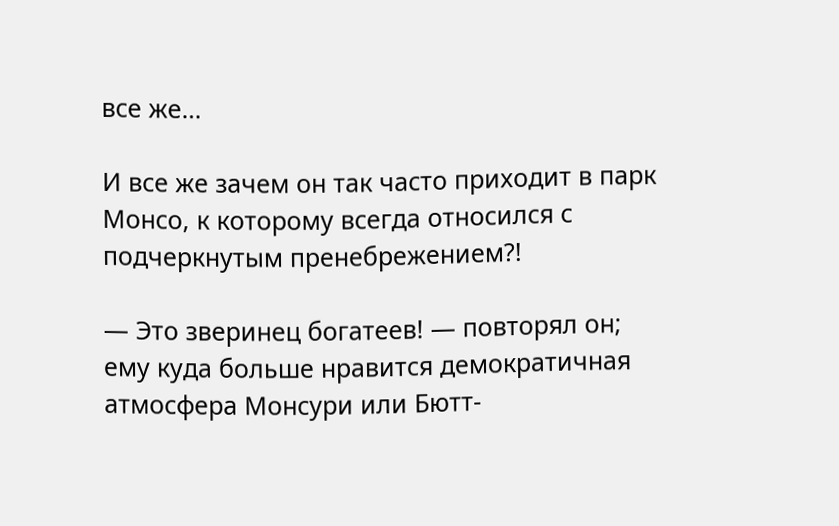все же…

И все же зачем он так часто приходит в парк Монсо, к которому всегда относился с подчеркнутым пренебрежением?!

— Это зверинец богатеев! — повторял он; ему куда больше нравится демократичная атмосфера Монсури или Бютт-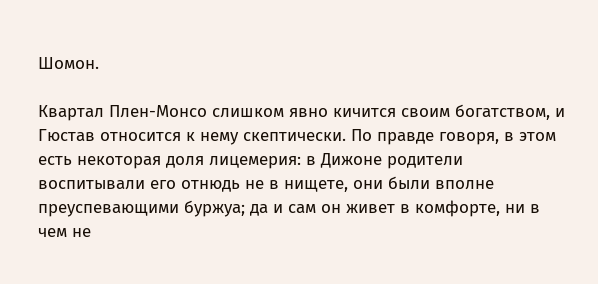Шомон.

Квартал Плен-Монсо слишком явно кичится своим богатством, и Гюстав относится к нему скептически. По правде говоря, в этом есть некоторая доля лицемерия: в Дижоне родители воспитывали его отнюдь не в нищете, они были вполне преуспевающими буржуа; да и сам он живет в комфорте, ни в чем не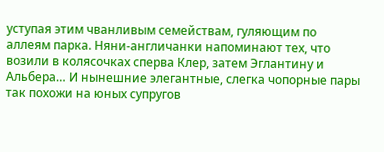уступая этим чванливым семействам, гуляющим по аллеям парка. Няни-англичанки напоминают тех, что возили в колясочках сперва Клер, затем Эглантину и Альбера… И нынешние элегантные, слегка чопорные пары так похожи на юных супругов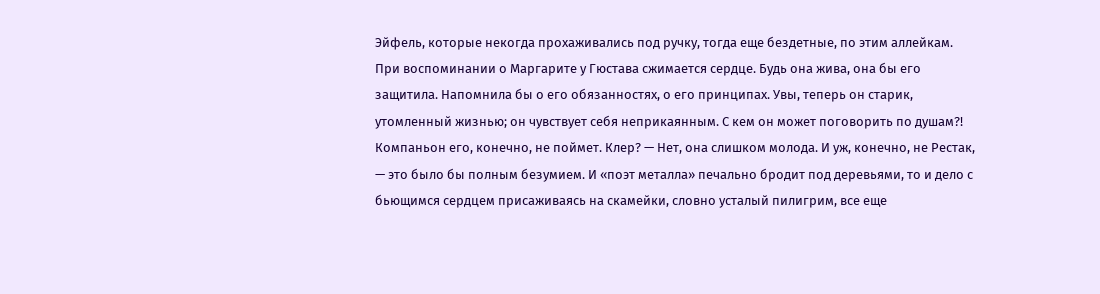Эйфель, которые некогда прохаживались под ручку, тогда еще бездетные, по этим аллейкам. При воспоминании о Маргарите у Гюстава сжимается сердце. Будь она жива, она бы его защитила. Напомнила бы о его обязанностях, о его принципах. Увы, теперь он старик, утомленный жизнью; он чувствует себя неприкаянным. С кем он может поговорить по душам?! Компаньон его, конечно, не поймет. Клер? — Нет, она слишком молода. И уж, конечно, не Рестак, — это было бы полным безумием. И «поэт металла» печально бродит под деревьями, то и дело с бьющимся сердцем присаживаясь на скамейки, словно усталый пилигрим, все еще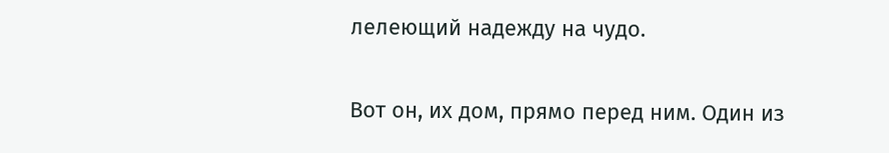лелеющий надежду на чудо.

Вот он, их дом, прямо перед ним. Один из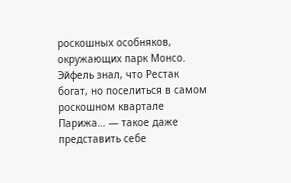роскошных особняков, окружающих парк Монсо. Эйфель знал, что Рестак богат, но поселиться в самом роскошном квартале Парижа… — такое даже представить себе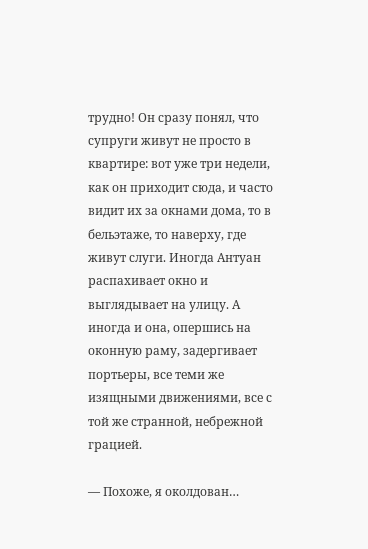трудно! Он сразу понял, что супруги живут не просто в квартире: вот уже три недели, как он приходит сюда, и часто видит их за окнами дома, то в бельэтаже, то наверху, где живут слуги. Иногда Антуан распахивает окно и выглядывает на улицу. А иногда и она, опершись на оконную раму, задергивает портьеры, все теми же изящными движениями, все с той же странной, небрежной грацией.

— Похоже, я околдован…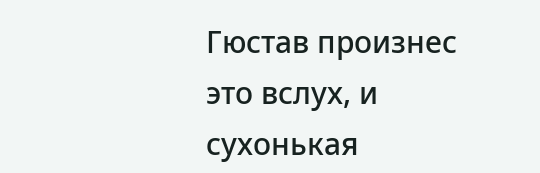Гюстав произнес это вслух, и сухонькая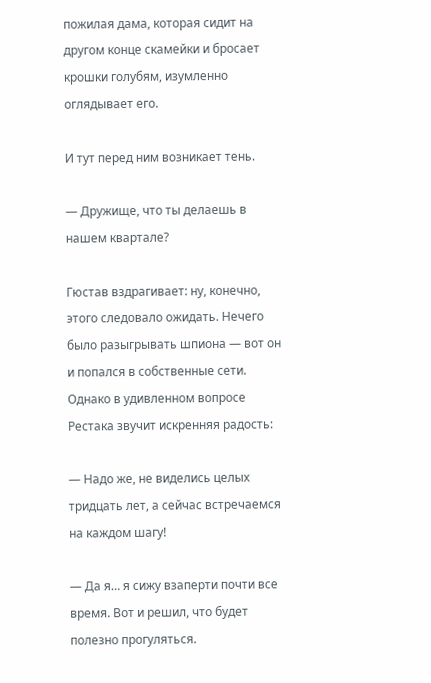пожилая дама, которая сидит на другом конце скамейки и бросает крошки голубям, изумленно оглядывает его.

И тут перед ним возникает тень.

— Дружище, что ты делаешь в нашем квартале?

Гюстав вздрагивает: ну, конечно, этого следовало ожидать. Нечего было разыгрывать шпиона — вот он и попался в собственные сети. Однако в удивленном вопросе Рестака звучит искренняя радость:

— Надо же, не виделись целых тридцать лет, а сейчас встречаемся на каждом шагу!

— Да я… я сижу взаперти почти все время. Вот и решил, что будет полезно прогуляться.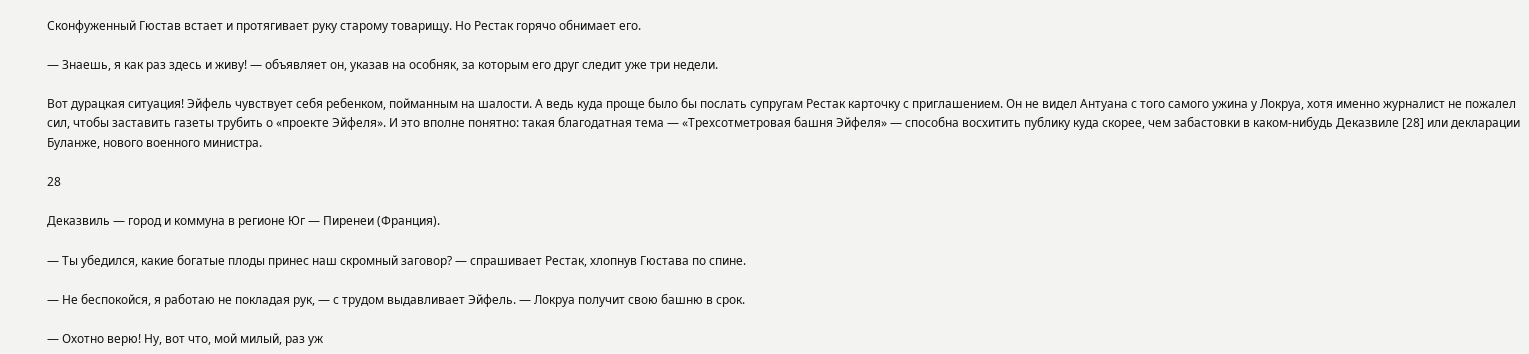Сконфуженный Гюстав встает и протягивает руку старому товарищу. Но Рестак горячо обнимает его.

— Знаешь, я как раз здесь и живу! — объявляет он, указав на особняк, за которым его друг следит уже три недели.

Вот дурацкая ситуация! Эйфель чувствует себя ребенком, пойманным на шалости. А ведь куда проще было бы послать супругам Рестак карточку с приглашением. Он не видел Антуана с того самого ужина у Локруа, хотя именно журналист не пожалел сил, чтобы заставить газеты трубить о «проекте Эйфеля». И это вполне понятно: такая благодатная тема — «Трехсотметровая башня Эйфеля» — способна восхитить публику куда скорее, чем забастовки в каком-нибудь Деказвиле [28] или декларации Буланже, нового военного министра.

28

Деказвиль — город и коммуна в регионе Юг — Пиренеи (Франция).

— Ты убедился, какие богатые плоды принес наш скромный заговор? — спрашивает Рестак, хлопнув Гюстава по спине.

— Не беспокойся, я работаю не покладая рук, — с трудом выдавливает Эйфель. — Локруа получит свою башню в срок.

— Охотно верю! Ну, вот что, мой милый, раз уж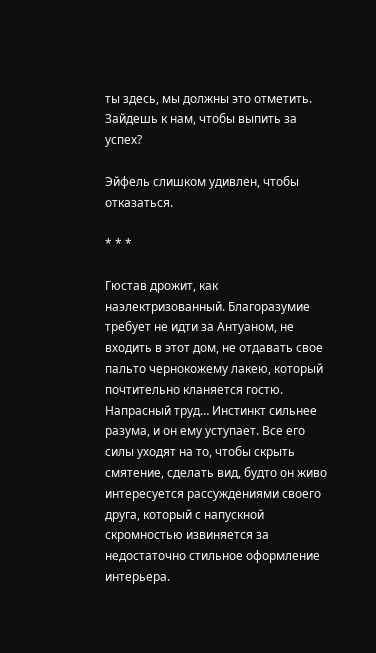ты здесь, мы должны это отметить. Зайдешь к нам, чтобы выпить за успех?

Эйфель слишком удивлен, чтобы отказаться.

* * *

Гюстав дрожит, как наэлектризованный. Благоразумие требует не идти за Антуаном, не входить в этот дом, не отдавать свое пальто чернокожему лакею, который почтительно кланяется гостю. Напрасный труд… Инстинкт сильнее разума, и он ему уступает. Все его силы уходят на то, чтобы скрыть смятение, сделать вид, будто он живо интересуется рассуждениями своего друга, который с напускной скромностью извиняется за недостаточно стильное оформление интерьера.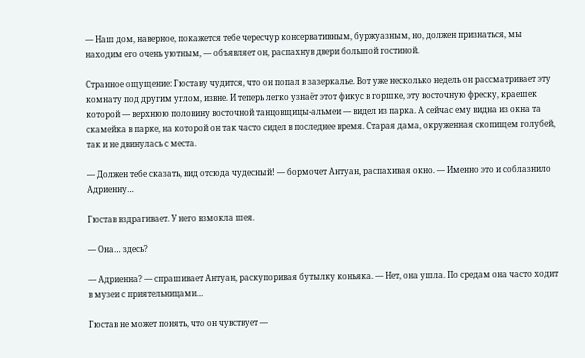— Наш дом, наверное, покажется тебе чересчур консервативным, буржуазным, но, должен признаться, мы находим его очень уютным, — объявляет он, распахнув двери большой гостиной.

Странное ощущение: Гюставу чудится, что он попал в зазеркалье. Вот уже несколько недель он рассматривает эту комнату под другим углом, извне. И теперь легко узнаёт этот фикус в горшке, эту восточную фреску, краешек которой — верхнюю половину восточной танцовщицы-альмеи — видел из парка. А сейчас ему видна из окна та скамейка в парке, на которой он так часто сидел в последнее время. Старая дама, окруженная скопищем голубей, так и не двинулась с места.

— Должен тебе сказать, вид отсюда чудесный! — бормочет Антуан, распахивая окно. — Именно это и соблазнило Адриенну…

Гюстав вздрагивает. У него взмокла шея.

— Она… здесь?

— Адриенна? — спрашивает Антуан, раскупоривая бутылку коньяка. — Нет, она ушла. По средам она часто ходит в музеи с приятельницами…

Гюстав не может понять, что он чувствует —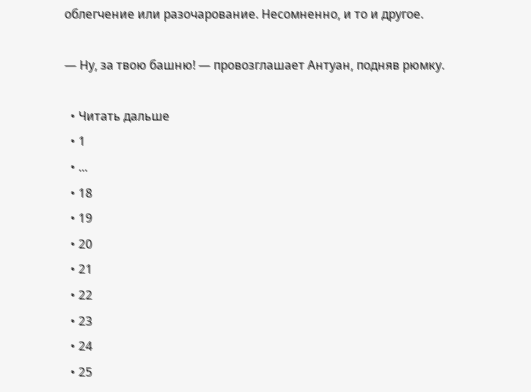облегчение или разочарование. Несомненно, и то и другое.

— Ну, за твою башню! — провозглашает Антуан, подняв рюмку.

  • Читать дальше
  • 1
  • ...
  • 18
  • 19
  • 20
  • 21
  • 22
  • 23
  • 24
  • 25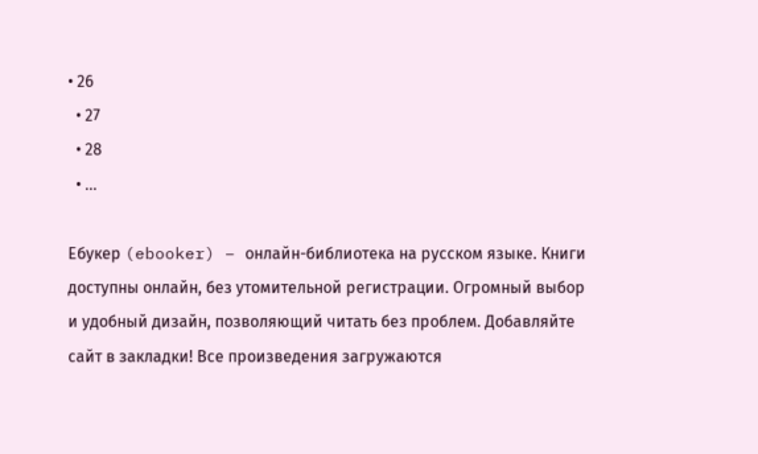• 26
  • 27
  • 28
  • ...

Ебукер (ebooker) – онлайн-библиотека на русском языке. Книги доступны онлайн, без утомительной регистрации. Огромный выбор и удобный дизайн, позволяющий читать без проблем. Добавляйте сайт в закладки! Все произведения загружаются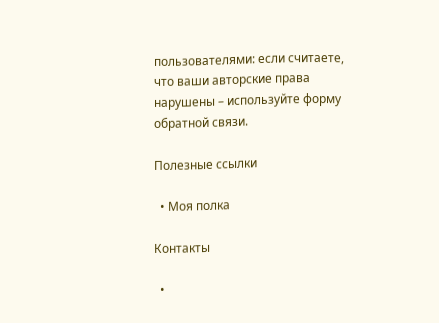пользователями: если считаете, что ваши авторские права нарушены – используйте форму обратной связи.

Полезные ссылки

  • Моя полка

Контакты

  •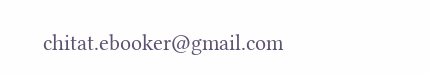chitat.ebooker@gmail.com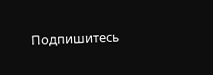Подпишитесь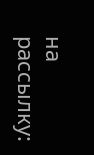на рассылку: